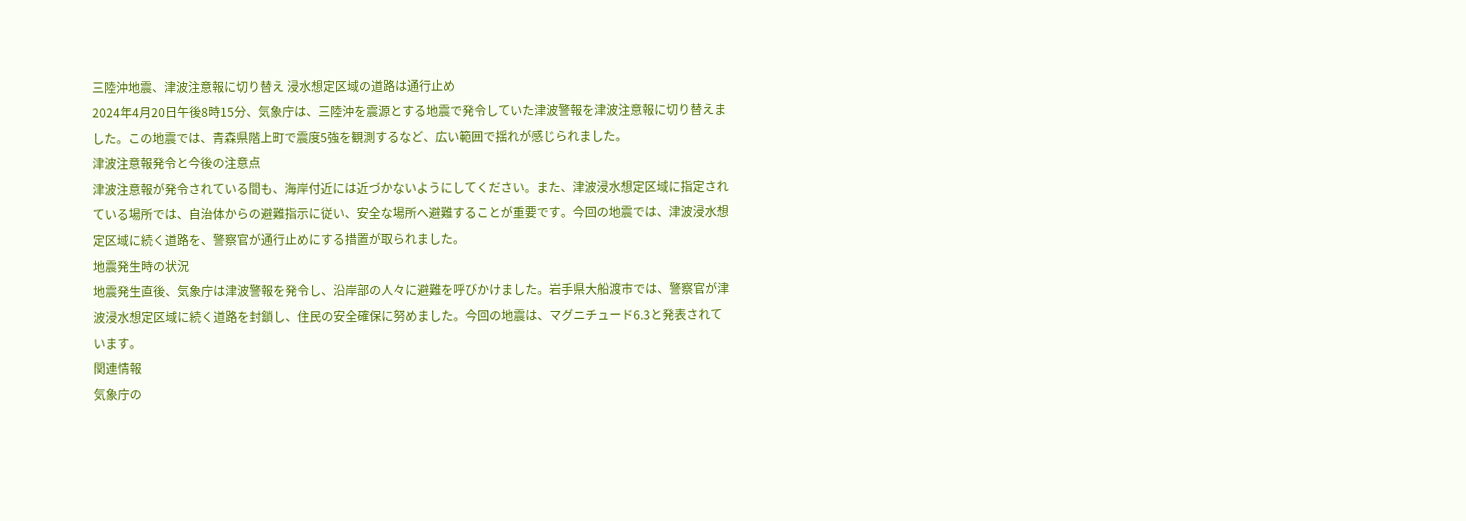三陸沖地震、津波注意報に切り替え 浸水想定区域の道路は通行止め
2024年4月20日午後8時15分、気象庁は、三陸沖を震源とする地震で発令していた津波警報を津波注意報に切り替えました。この地震では、青森県階上町で震度5強を観測するなど、広い範囲で揺れが感じられました。
津波注意報発令と今後の注意点
津波注意報が発令されている間も、海岸付近には近づかないようにしてください。また、津波浸水想定区域に指定されている場所では、自治体からの避難指示に従い、安全な場所へ避難することが重要です。今回の地震では、津波浸水想定区域に続く道路を、警察官が通行止めにする措置が取られました。
地震発生時の状況
地震発生直後、気象庁は津波警報を発令し、沿岸部の人々に避難を呼びかけました。岩手県大船渡市では、警察官が津波浸水想定区域に続く道路を封鎖し、住民の安全確保に努めました。今回の地震は、マグニチュード6.3と発表されています。
関連情報
気象庁の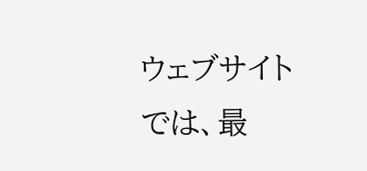ウェブサイトでは、最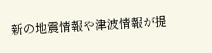新の地震情報や津波情報が提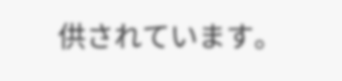供されています。